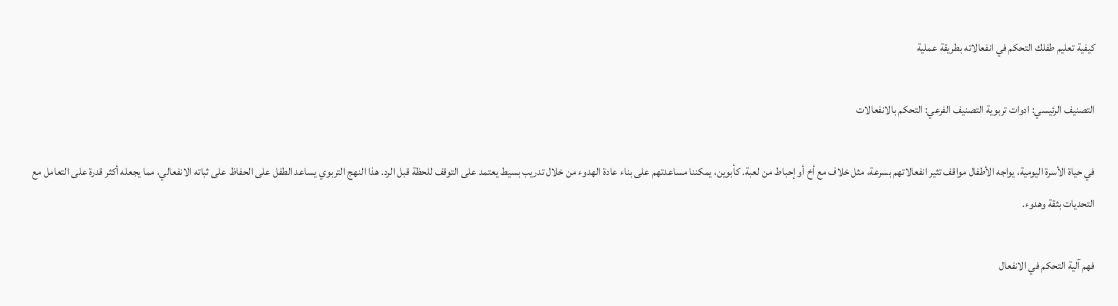كيفية تعليم طفلك التحكم في انفعالاته بطريقة عملية

التصنيف الرئيسي: ادوات تربوية التصنيف الفرعي: التحكم بالانفعالات

في حياة الأسرة اليومية، يواجه الأطفال مواقف تثير انفعالاتهم بسرعة، مثل خلاف مع أخ أو إحباط من لعبة. كأبوين، يمكننا مساعدتهم على بناء عادة الهدوء من خلال تدريب بسيط يعتمد على التوقف للحظة قبل الرد. هذا النهج التربوي يساعد الطفل على الحفاظ على ثباته الانفعالي، مما يجعله أكثر قدرة على التعامل مع التحديات بثقة وهدوء.

فهم آلية التحكم في الانفعال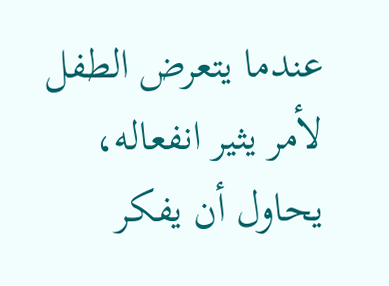عندما يتعرض الطفل لأمر يثير انفعاله، يحاول أن يفكر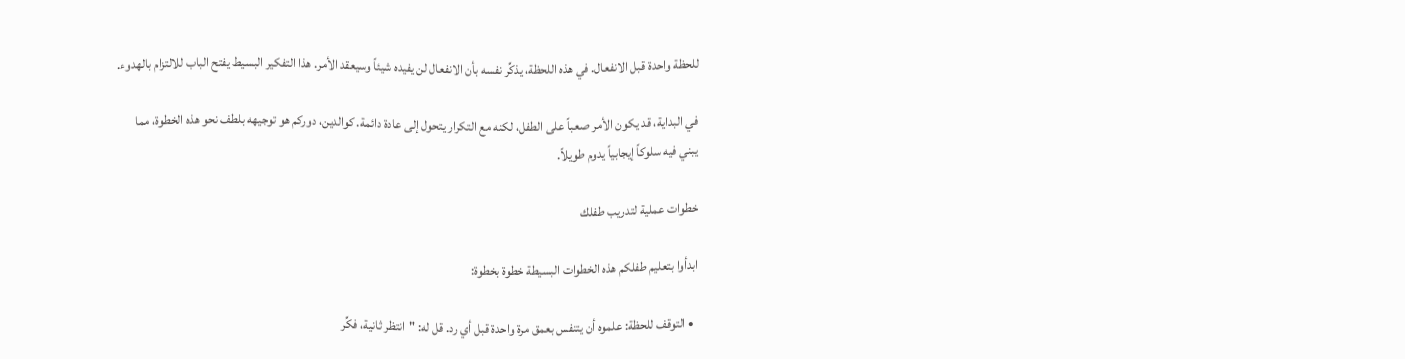للحظة واحدة قبل الانفعال. في هذه اللحظة، يذكِّر نفسه بأن الانفعال لن يفيده شيئاً وسيعقد الأمر. هذا التفكير البسيط يفتح الباب للالتزام بالهدوء.

في البداية، قد يكون الأمر صعباً على الطفل، لكنه مع التكرار يتحول إلى عادة دائمة. كوالدين، دوركم هو توجيهه بلطف نحو هذه الخطوة، مما يبني فيه سلوكاً إيجابياً يدوم طويلاً.

خطوات عملية لتدريب طفلك

ابدأوا بتعليم طفلكم هذه الخطوات البسيطة خطوة بخطوة:

  • التوقف للحظة: علموه أن يتنفس بعمق مرة واحدة قبل أي رد. قل له: "انتظر ثانية، فكِّر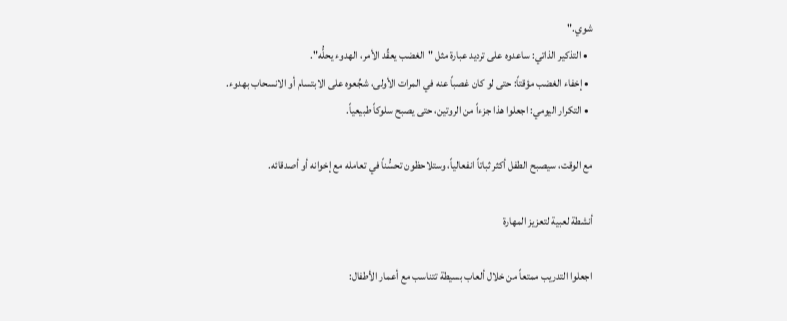شوي."
  • التذكير الذاتي: ساعدوه على ترديد عبارة مثل "الغضب يعقِّد الأمر، الهدوء يحلُّه".
  • إخفاء الغضب مؤقتاً: حتى لو كان غصباً عنه في المرات الأولى، شجِّعوه على الابتسام أو الانسحاب بهدوء.
  • التكرار اليومي: اجعلوا هذا جزءاً من الروتين، حتى يصبح سلوكاً طبيعياً.

مع الوقت، سيصبح الطفل أكثر ثباتاً انفعالياً، وستلاحظون تحسُّناً في تعامله مع إخوانه أو أصدقائه.

أنشطة لعبية لتعزيز المهارة

اجعلوا التدريب ممتعاً من خلال ألعاب بسيطة تتناسب مع أعمار الأطفال: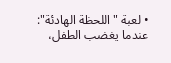• لعبة "اللحظة الهادئة": عندما يغضب الطفل،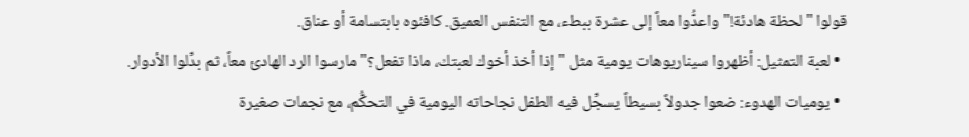قولوا "لحظة هادئة!" واعدُّوا معاً إلى عشرة ببطء، مع التنفس العميق. كافئوه بابتسامة أو عناق.
  • لعبة التمثيل: أظهروا سيناريوهات يومية مثل "إذا أخذ أخوك لعبتك، ماذا تفعل؟" مارسوا الرد الهادئ معاً، ثم بدِّلوا الأدوار.
  • يوميات الهدوء: ضعوا جدولاً بسيطاً يسجِّل فيه الطفل نجاحاته اليومية في التحكُّم، مع نجمات صغيرة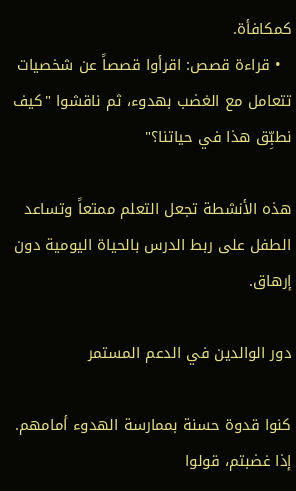كمكافأة.
  • قراءة قصص: اقرأوا قصصاً عن شخصيات تتعامل مع الغضب بهدوء، ثم ناقشوا "كيف نطبِّق هذا في حياتنا؟"

هذه الأنشطة تجعل التعلم ممتعاً وتساعد الطفل على ربط الدرس بالحياة اليومية دون إرهاق.

دور الوالدين في الدعم المستمر

كنوا قدوة حسنة بممارسة الهدوء أمامهم. إذا غضبتم، قولوا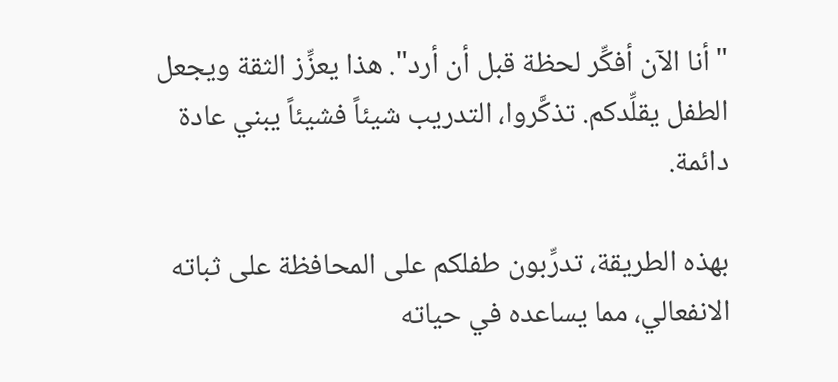"أنا الآن أفكِّر لحظة قبل أن أرد". هذا يعزِّز الثقة ويجعل الطفل يقلِّدكم. تذكَّروا، التدريب شيئاً فشيئاً يبني عادة دائمة.

بهذه الطريقة، تدرِّبون طفلكم على المحافظة على ثباته الانفعالي، مما يساعده في حياته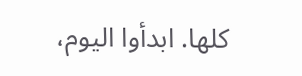كلها. ابدأوا اليوم،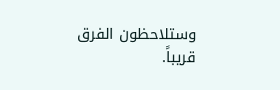وستلاحظون الفرق قريباً.